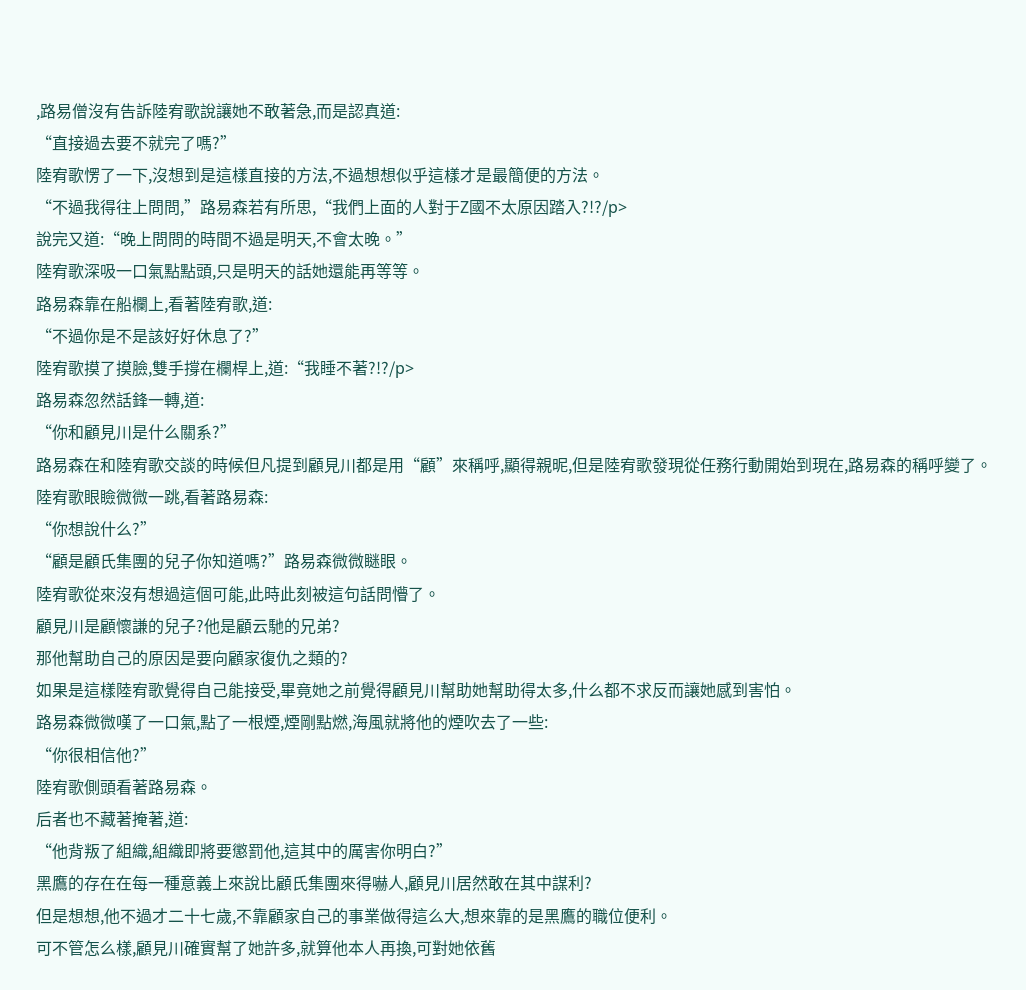,路易僧沒有告訴陸宥歌說讓她不敢著急,而是認真道:
“直接過去要不就完了嗎?”
陸宥歌愣了一下,沒想到是這樣直接的方法,不過想想似乎這樣才是最簡便的方法。
“不過我得往上問問,”路易森若有所思,“我們上面的人對于Z國不太原因踏入?!?/p>
說完又道:“晚上問問的時間不過是明天,不會太晚。”
陸宥歌深吸一口氣點點頭,只是明天的話她還能再等等。
路易森靠在船欄上,看著陸宥歌,道:
“不過你是不是該好好休息了?”
陸宥歌摸了摸臉,雙手撐在欄桿上,道:“我睡不著?!?/p>
路易森忽然話鋒一轉,道:
“你和顧見川是什么關系?”
路易森在和陸宥歌交談的時候但凡提到顧見川都是用“顧”來稱呼,顯得親昵,但是陸宥歌發現從任務行動開始到現在,路易森的稱呼變了。
陸宥歌眼瞼微微一跳,看著路易森:
“你想說什么?”
“顧是顧氏集團的兒子你知道嗎?”路易森微微瞇眼。
陸宥歌從來沒有想過這個可能,此時此刻被這句話問懵了。
顧見川是顧懷謙的兒子?他是顧云馳的兄弟?
那他幫助自己的原因是要向顧家復仇之類的?
如果是這樣陸宥歌覺得自己能接受,畢竟她之前覺得顧見川幫助她幫助得太多,什么都不求反而讓她感到害怕。
路易森微微嘆了一口氣,點了一根煙,煙剛點燃,海風就將他的煙吹去了一些:
“你很相信他?”
陸宥歌側頭看著路易森。
后者也不藏著掩著,道:
“他背叛了組織,組織即將要懲罰他,這其中的厲害你明白?”
黑鷹的存在在每一種意義上來說比顧氏集團來得嚇人,顧見川居然敢在其中謀利?
但是想想,他不過才二十七歲,不靠顧家自己的事業做得這么大,想來靠的是黑鷹的職位便利。
可不管怎么樣,顧見川確實幫了她許多,就算他本人再換,可對她依舊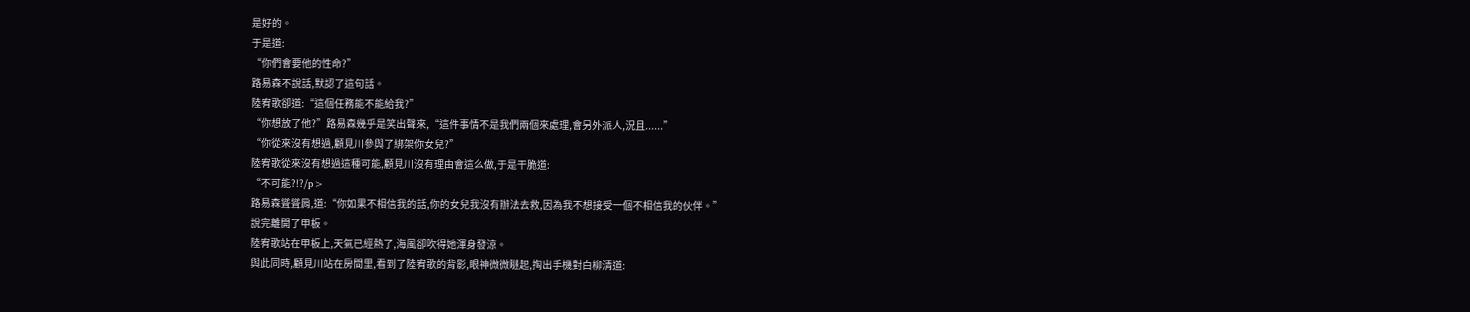是好的。
于是道:
“你們會要他的性命?”
路易森不說話,默認了這句話。
陸宥歌卻道:“這個任務能不能給我?”
“你想放了他?”路易森幾乎是笑出聲來,“這件事情不是我們兩個來處理,會另外派人,況且......”
“你從來沒有想過,顧見川參與了綁架你女兒?”
陸宥歌從來沒有想過這種可能,顧見川沒有理由會這么做,于是干脆道:
“不可能?!?/p>
路易森聳聳肩,道:“你如果不相信我的話,你的女兒我沒有辦法去救,因為我不想接受一個不相信我的伙伴。”
說完離開了甲板。
陸宥歌站在甲板上,天氣已經熱了,海風卻吹得她渾身發涼。
與此同時,顧見川站在房間里,看到了陸宥歌的背影,眼神微微瞇起,掏出手機對白柳清道: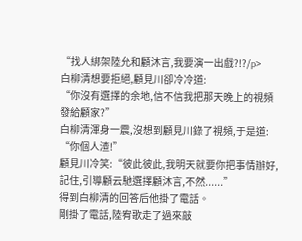“找人綁架陸允和顧沐言,我要演一出戲?!?/p>
白柳清想要拒絕,顧見川卻冷冷道:
“你沒有選擇的余地,信不信我把那天晚上的視頻發給顧家?”
白柳清渾身一震,沒想到顧見川錄了視頻,于是道:
“你個人渣!”
顧見川冷笑:“彼此彼此,我明天就要你把事情辦好,記住,引導顧云馳選擇顧沐言,不然......”
得到白柳清的回答后他掛了電話。
剛掛了電話,陸宥歌走了過來敲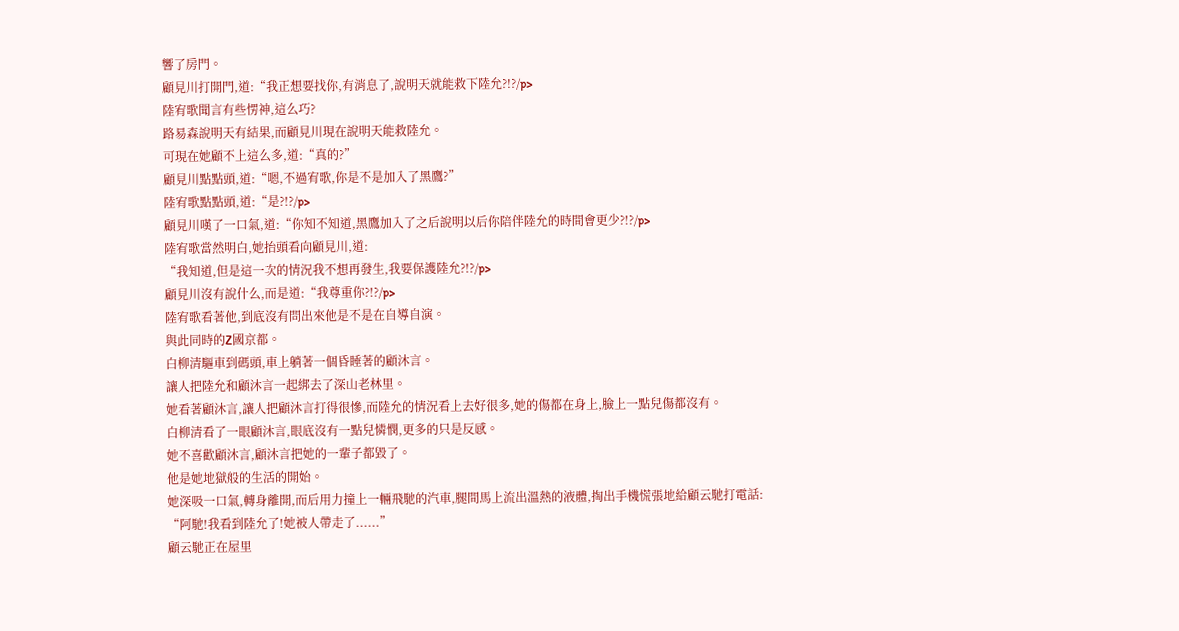響了房門。
顧見川打開門,道:“我正想要找你,有消息了,說明天就能救下陸允?!?/p>
陸宥歌聞言有些愣神,這么巧?
路易森說明天有結果,而顧見川現在說明天能救陸允。
可現在她顧不上這么多,道:“真的?”
顧見川點點頭,道:“嗯,不過宥歌,你是不是加入了黑鷹?”
陸宥歌點點頭,道:“是?!?/p>
顧見川嘆了一口氣,道:“你知不知道,黑鷹加入了之后說明以后你陪伴陸允的時間會更少?!?/p>
陸宥歌當然明白,她抬頭看向顧見川,道:
“我知道,但是這一次的情況我不想再發生,我要保護陸允?!?/p>
顧見川沒有說什么,而是道:“我尊重你?!?/p>
陸宥歌看著他,到底沒有問出來他是不是在自導自演。
與此同時的Z國京都。
白柳清驅車到碼頭,車上躺著一個昏睡著的顧沐言。
讓人把陸允和顧沐言一起綁去了深山老林里。
她看著顧沐言,讓人把顧沐言打得很慘,而陸允的情況看上去好很多,她的傷都在身上,臉上一點兒傷都沒有。
白柳清看了一眼顧沐言,眼底沒有一點兒憐憫,更多的只是反感。
她不喜歡顧沐言,顧沐言把她的一輩子都毀了。
他是她地獄般的生活的開始。
她深吸一口氣,轉身離開,而后用力撞上一輛飛馳的汽車,腿間馬上流出溫熱的液體,掏出手機慌張地給顧云馳打電話:
“阿馳!我看到陸允了!她被人帶走了......”
顧云馳正在屋里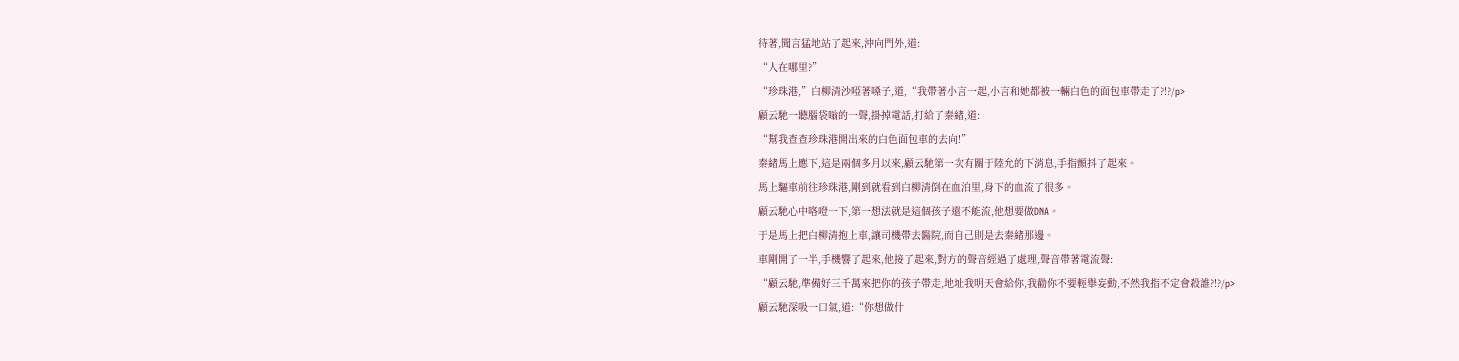待著,聞言猛地站了起來,沖向門外,道:
“人在哪里?”
“珍珠港,”白柳清沙啞著嗓子,道,“我帶著小言一起,小言和她都被一輛白色的面包車帶走了?!?/p>
顧云馳一聽腦袋嗡的一聲,掛掉電話,打給了秦緒,道:
“幫我查查珍珠港開出來的白色面包車的去向!”
秦緒馬上應下,這是兩個多月以來,顧云馳第一次有關于陸允的下消息,手指顫抖了起來。
馬上驅車前往珍珠港,剛到就看到白柳清倒在血泊里,身下的血流了很多。
顧云馳心中咯噔一下,第一想法就是這個孩子還不能流,他想要做DNA。
于是馬上把白柳清抱上車,讓司機帶去醫院,而自己則是去秦緒那邊。
車剛開了一半,手機響了起來,他接了起來,對方的聲音經過了處理,聲音帶著電流聲:
“顧云馳,準備好三千萬來把你的孩子帶走,地址我明天會給你,我勸你不要輕舉妄動,不然我指不定會殺誰?!?/p>
顧云馳深吸一口氣,道:“你想做什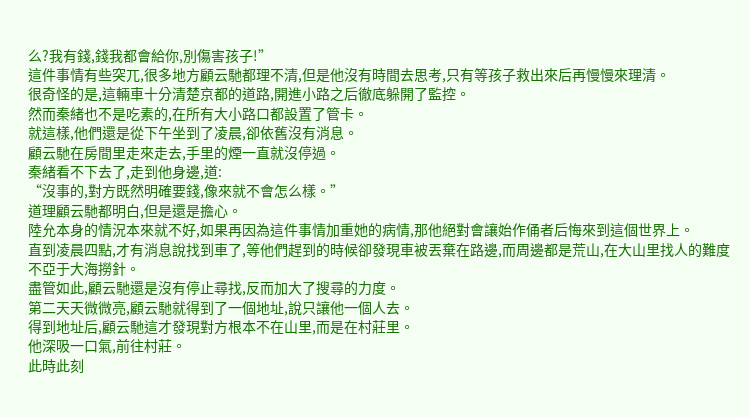么?我有錢,錢我都會給你,別傷害孩子!”
這件事情有些突兀,很多地方顧云馳都理不清,但是他沒有時間去思考,只有等孩子救出來后再慢慢來理清。
很奇怪的是,這輛車十分清楚京都的道路,開進小路之后徹底躲開了監控。
然而秦緒也不是吃素的,在所有大小路口都設置了管卡。
就這樣,他們還是從下午坐到了凌晨,卻依舊沒有消息。
顧云馳在房間里走來走去,手里的煙一直就沒停過。
秦緒看不下去了,走到他身邊,道:
“沒事的,對方既然明確要錢,像來就不會怎么樣。”
道理顧云馳都明白,但是還是擔心。
陸允本身的情況本來就不好,如果再因為這件事情加重她的病情,那他絕對會讓始作俑者后悔來到這個世界上。
直到凌晨四點,才有消息說找到車了,等他們趕到的時候卻發現車被丟棄在路邊,而周邊都是荒山,在大山里找人的難度不亞于大海撈針。
盡管如此,顧云馳還是沒有停止尋找,反而加大了搜尋的力度。
第二天天微微亮,顧云馳就得到了一個地址,說只讓他一個人去。
得到地址后,顧云馳這才發現對方根本不在山里,而是在村莊里。
他深吸一口氣,前往村莊。
此時此刻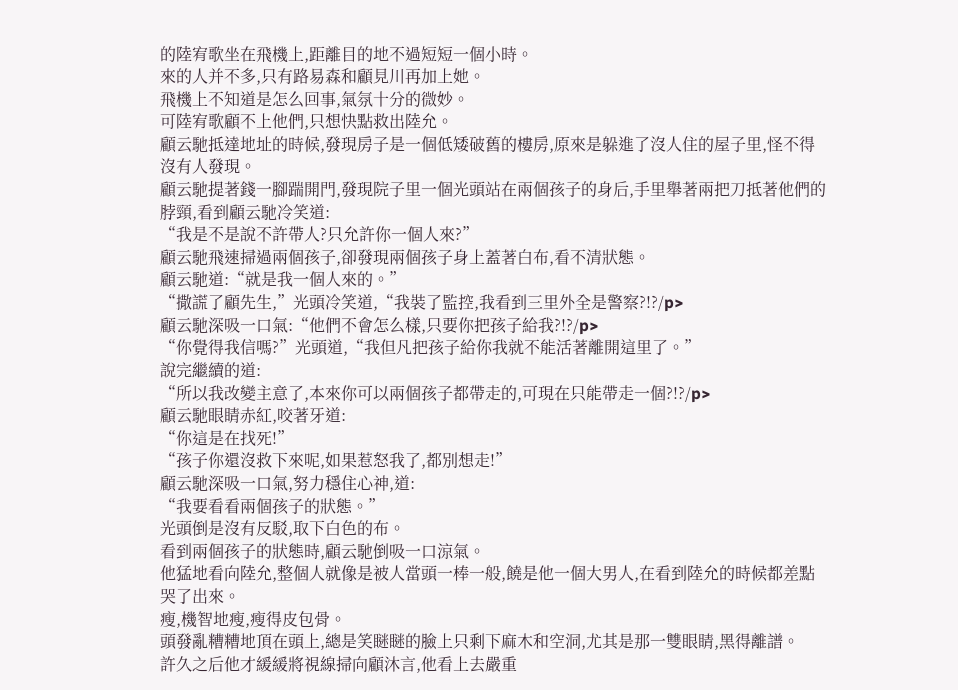的陸宥歌坐在飛機上,距離目的地不過短短一個小時。
來的人并不多,只有路易森和顧見川再加上她。
飛機上不知道是怎么回事,氣氛十分的微妙。
可陸宥歌顧不上他們,只想快點救出陸允。
顧云馳抵達地址的時候,發現房子是一個低矮破舊的樓房,原來是躲進了沒人住的屋子里,怪不得沒有人發現。
顧云馳提著錢一腳踹開門,發現院子里一個光頭站在兩個孩子的身后,手里舉著兩把刀抵著他們的脖頸,看到顧云馳冷笑道:
“我是不是說不許帶人?只允許你一個人來?”
顧云馳飛速掃過兩個孩子,卻發現兩個孩子身上蓋著白布,看不清狀態。
顧云馳道:“就是我一個人來的。”
“撒謊了顧先生,”光頭冷笑道,“我裝了監控,我看到三里外全是警察?!?/p>
顧云馳深吸一口氣:“他們不會怎么樣,只要你把孩子給我?!?/p>
“你覺得我信嗎?”光頭道,“我但凡把孩子給你我就不能活著離開這里了。”
說完繼續的道:
“所以我改變主意了,本來你可以兩個孩子都帶走的,可現在只能帶走一個?!?/p>
顧云馳眼睛赤紅,咬著牙道:
“你這是在找死!”
“孩子你還沒救下來呢,如果惹怒我了,都別想走!”
顧云馳深吸一口氣,努力穩住心神,道:
“我要看看兩個孩子的狀態。”
光頭倒是沒有反駁,取下白色的布。
看到兩個孩子的狀態時,顧云馳倒吸一口涼氣。
他猛地看向陸允,整個人就像是被人當頭一棒一般,饒是他一個大男人,在看到陸允的時候都差點哭了出來。
瘦,機智地瘦,瘦得皮包骨。
頭發亂糟糟地頂在頭上,總是笑瞇瞇的臉上只剩下麻木和空洞,尤其是那一雙眼睛,黑得離譜。
許久之后他才緩緩將視線掃向顧沐言,他看上去嚴重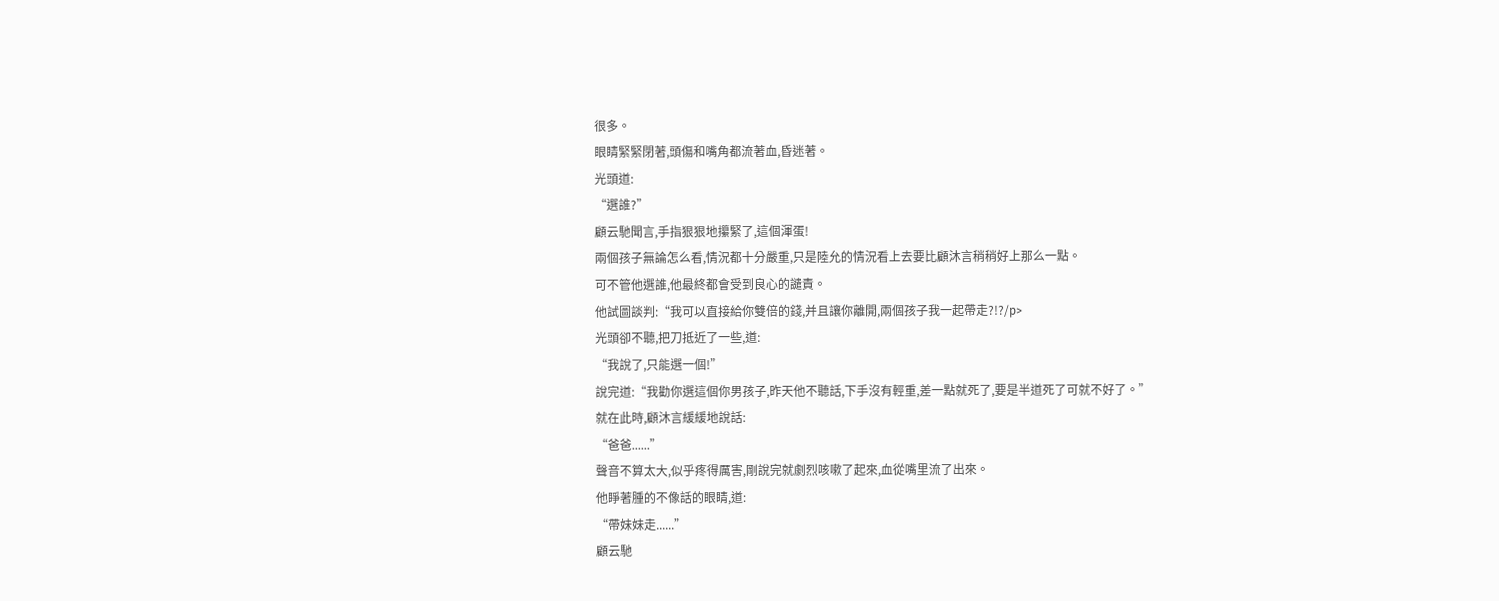很多。
眼睛緊緊閉著,頭傷和嘴角都流著血,昏迷著。
光頭道:
“選誰?”
顧云馳聞言,手指狠狠地攥緊了,這個渾蛋!
兩個孩子無論怎么看,情況都十分嚴重,只是陸允的情況看上去要比顧沐言稍稍好上那么一點。
可不管他選誰,他最終都會受到良心的譴責。
他試圖談判:“我可以直接給你雙倍的錢,并且讓你離開,兩個孩子我一起帶走?!?/p>
光頭卻不聽,把刀抵近了一些,道:
“我說了,只能選一個!”
說完道:“我勸你選這個你男孩子,昨天他不聽話,下手沒有輕重,差一點就死了,要是半道死了可就不好了。”
就在此時,顧沐言緩緩地說話:
“爸爸......”
聲音不算太大,似乎疼得厲害,剛說完就劇烈咳嗽了起來,血從嘴里流了出來。
他睜著腫的不像話的眼睛,道:
“帶妹妹走......”
顧云馳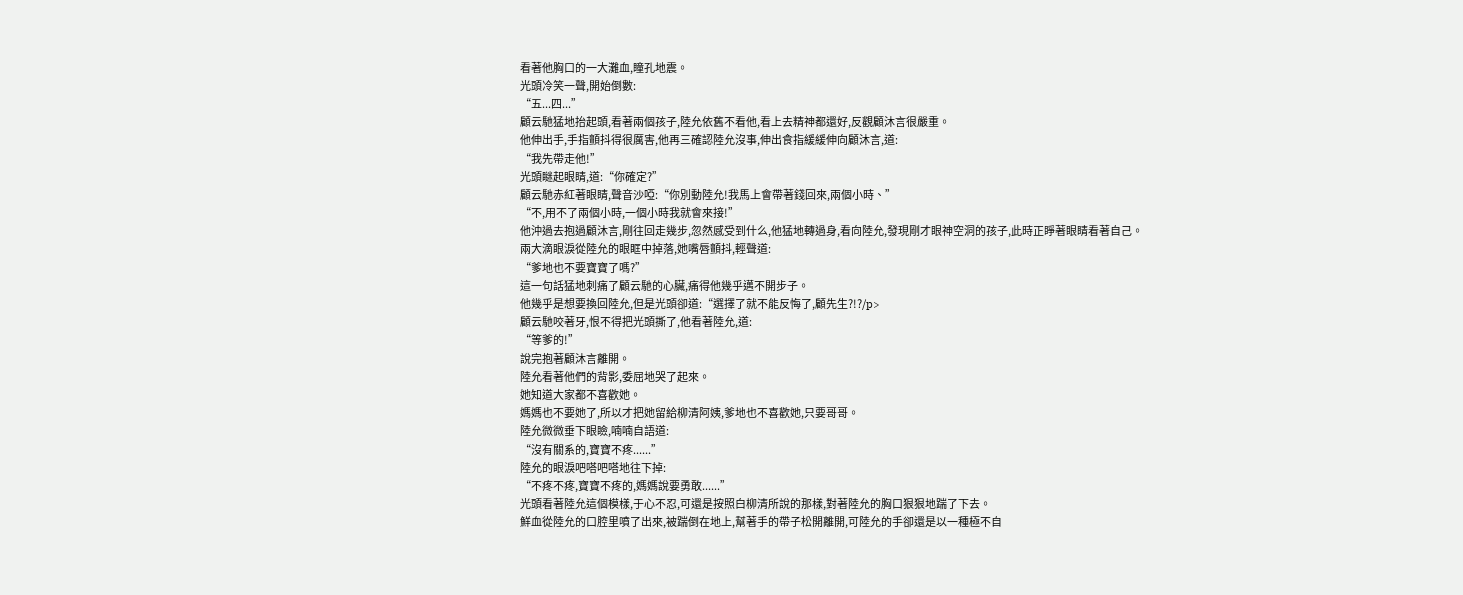看著他胸口的一大灘血,瞳孔地震。
光頭冷笑一聲,開始倒數:
“五...四...”
顧云馳猛地抬起頭,看著兩個孩子,陸允依舊不看他,看上去精神都還好,反觀顧沐言很嚴重。
他伸出手,手指顫抖得很厲害,他再三確認陸允沒事,伸出食指緩緩伸向顧沐言,道:
“我先帶走他!”
光頭瞇起眼睛,道:“你確定?”
顧云馳赤紅著眼睛,聲音沙啞:“你別動陸允!我馬上會帶著錢回來,兩個小時、”
“不,用不了兩個小時,一個小時我就會來接!”
他沖過去抱過顧沐言,剛往回走幾步,忽然感受到什么,他猛地轉過身,看向陸允,發現剛才眼神空洞的孩子,此時正睜著眼睛看著自己。
兩大滴眼淚從陸允的眼眶中掉落,她嘴唇顫抖,輕聲道:
“爹地也不要寶寶了嗎?”
這一句話猛地刺痛了顧云馳的心臟,痛得他幾乎邁不開步子。
他幾乎是想要換回陸允,但是光頭卻道:“選擇了就不能反悔了,顧先生?!?/p>
顧云馳咬著牙,恨不得把光頭撕了,他看著陸允,道:
“等爹的!”
說完抱著顧沐言離開。
陸允看著他們的背影,委屈地哭了起來。
她知道大家都不喜歡她。
媽媽也不要她了,所以才把她留給柳清阿姨,爹地也不喜歡她,只要哥哥。
陸允微微垂下眼瞼,喃喃自語道:
“沒有關系的,寶寶不疼......”
陸允的眼淚吧嗒吧嗒地往下掉:
“不疼不疼,寶寶不疼的,媽媽說要勇敢......”
光頭看著陸允這個模樣,于心不忍,可還是按照白柳清所說的那樣,對著陸允的胸口狠狠地踹了下去。
鮮血從陸允的口腔里噴了出來,被踹倒在地上,幫著手的帶子松開離開,可陸允的手卻還是以一種極不自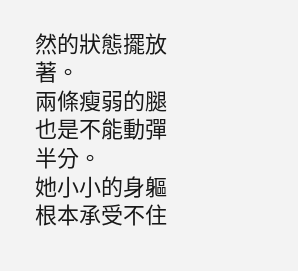然的狀態擺放著。
兩條瘦弱的腿也是不能動彈半分。
她小小的身軀根本承受不住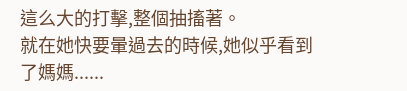這么大的打擊,整個抽搐著。
就在她快要暈過去的時候,她似乎看到了媽媽......